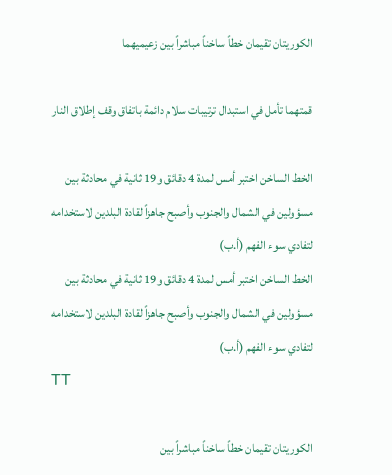الكوريتان تقيمان خطاً ساخناً مباشراً بين زعيميهما

قمتهما تأمل في استبدال ترتيبات سلام دائمة باتفاق وقف إطلاق النار

الخط الساخن اختبر أمس لمدة 4 دقائق و19 ثانية في محادثة بين مسؤولين في الشمال والجنوب وأصبح جاهزاً لقادة البلدين لاستخدامه لتفادي سوء الفهم (أ.ب)
الخط الساخن اختبر أمس لمدة 4 دقائق و19 ثانية في محادثة بين مسؤولين في الشمال والجنوب وأصبح جاهزاً لقادة البلدين لاستخدامه لتفادي سوء الفهم (أ.ب)
TT

الكوريتان تقيمان خطاً ساخناً مباشراً بين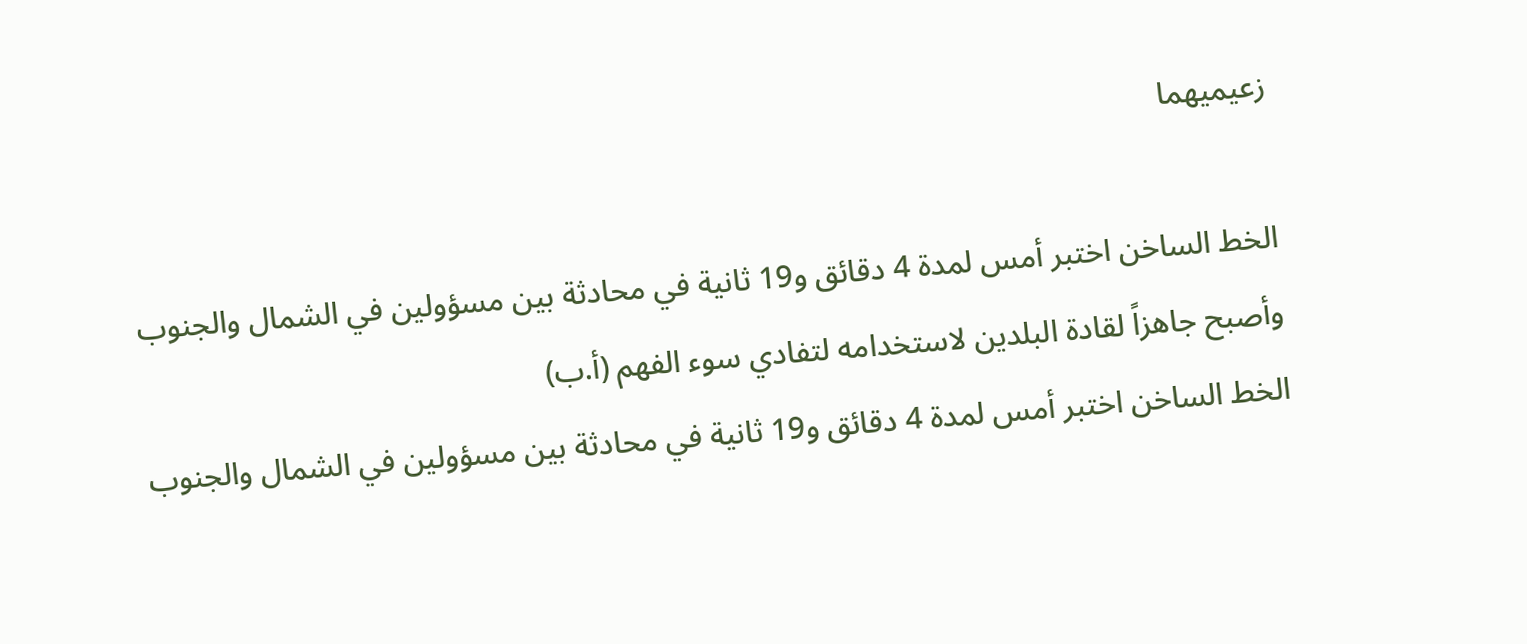زعيميهما

الخط الساخن اختبر أمس لمدة 4 دقائق و19 ثانية في محادثة بين مسؤولين في الشمال والجنوب وأصبح جاهزاً لقادة البلدين لاستخدامه لتفادي سوء الفهم (أ.ب)
الخط الساخن اختبر أمس لمدة 4 دقائق و19 ثانية في محادثة بين مسؤولين في الشمال والجنوب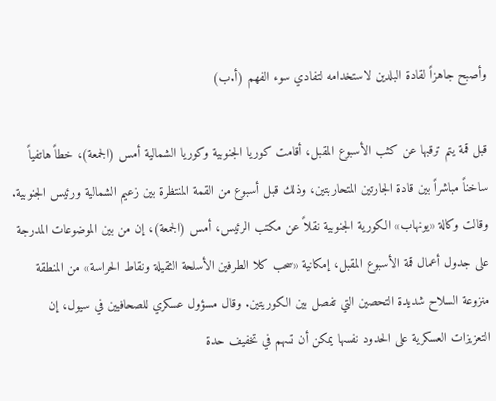وأصبح جاهزاً لقادة البلدين لاستخدامه لتفادي سوء الفهم (أ.ب)

قبل قمة يتم ترقبها عن كثب الأسبوع المقبل، أقامت كوريا الجنوبية وكوريا الشمالية أمس (الجمعة)، خطاً هاتفياً ساخناً مباشراً بين قادة الجارتين المتحاربتين، وذلك قبل أسبوع من القمة المنتظرة بين زعيم الشمالية ورئيس الجنوبية. وقالت وكالة «يونهاب» الكورية الجنوبية نقلاً عن مكتب الرئيس، أمس (الجمعة)، إن من بين الموضوعات المدرجة على جدول أعمال قمة الأسبوع المقبل، إمكانية «سحب كلا الطرفين الأسلحة الثقيلة ونقاط الحراسة» من المنطقة منزوعة السلاح شديدة التحصين التي تفصل بين الكوريتين. وقال مسؤول عسكري للصحافيين في سيول، إن التعزيزات العسكرية على الحدود نفسها يمكن أن تسهم في تخفيف حدة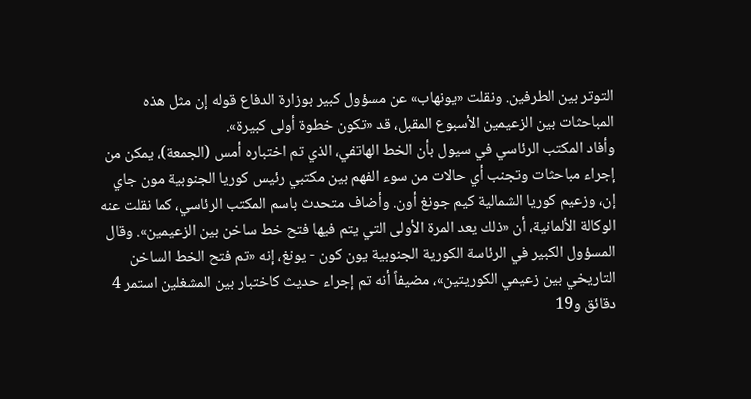التوتر بين الطرفين. ونقلت «يونهاب» عن مسؤول كبير بوزارة الدفاع قوله إن مثل هذه المباحثات بين الزعيمين الأسبوع المقبل، قد «تكون خطوة أولى كبيرة».
وأفاد المكتب الرئاسي في سيول بأن الخط الهاتفي، الذي تم اختباره أمس (الجمعة)، يمكن من إجراء مباحثات وتجنب أي حالات من سوء الفهم بين مكتبي رئيس كوريا الجنوبية مون جاي إن، وزعيم كوريا الشمالية كيم جونغ أون. وأضاف متحدث باسم المكتب الرئاسي، كما نقلت عنه الوكالة الألمانية، أن «ذلك يعد المرة الأولى التي يتم فيها فتح خط ساخن بين الزعيمين». وقال المسؤول الكبير في الرئاسة الكورية الجنوبية يون كون - يونغ، إنه «تم فتح الخط الساخن التاريخي بين زعيمي الكوريتين»، مضيفاً أنه تم إجراء حديث كاختبار بين المشغلين استمر 4 دقائق و19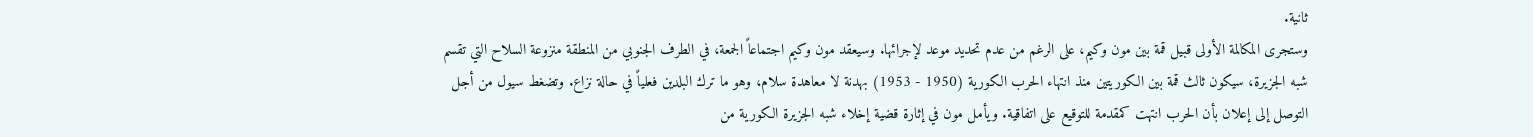ثانية.
وستجرى المكالمة الأولى قبيل قمة بين مون وكيم، على الرغم من عدم تحديد موعد لإجرائها. وسيعقد مون وكيم اجتماعاً الجمعة، في الطرف الجنوبي من المنطقة منزوعة السلاح التي تقسم شبه الجزيرة، سيكون ثالث قمة بين الكوريتين منذ انتهاء الحرب الكورية (1950 - 1953) بهدنة لا معاهدة سلام، وهو ما ترك البلدين فعلياً في حالة نزاع. وتضغط سيول من أجل التوصل إلى إعلان بأن الحرب انتهت كمقدمة للتوقيع على اتفاقية. ويأمل مون في إثارة قضية إخلاء شبه الجزيرة الكورية من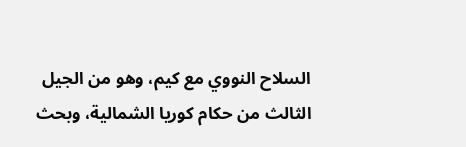السلاح النووي مع كيم، وهو من الجيل الثالث من حكام كوريا الشمالية، وبحث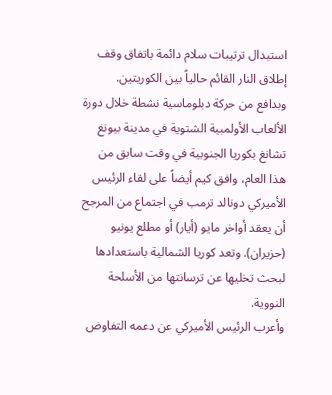استبدال ترتيبات سلام دائمة باتفاق وقف إطلاق النار القائم حالياً بين الكوريتين.
وبدافع من حركة دبلوماسية نشطة خلال دورة الألعاب الأولمبية الشتوية في مدينة بيونغ تشانغ بكوريا الجنوبية في وقت سابق من هذا العام، وافق كيم أيضاً على لقاء الرئيس الأميركي دونالد ترمب في اجتماع من المرجح أن يعقد أواخر مايو (أيار) أو مطلع يونيو (حزيران). وتعد كوريا الشمالية باستعدادها لبحث تخليها عن ترسانتها من الأسلحة النووية.
وأعرب الرئيس الأميركي عن دعمه التفاوض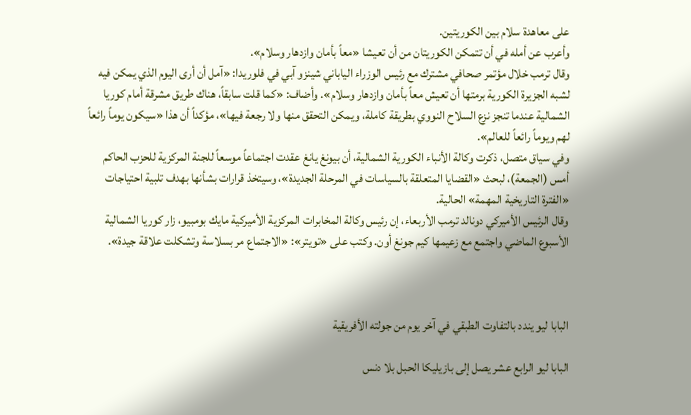على معاهدة سلام بين الكوريتين.
وأعرب عن أمله في أن تتمكن الكوريتان من أن تعيشا «معاً بأمان وازدهار وسلام».
وقال ترمب خلال مؤتمر صحافي مشترك مع رئيس الوزراء الياباني شينزو آبي في فلوريدا: «آمل أن أرى اليوم الذي يمكن فيه لشبه الجزيرة الكورية برمتها أن تعيش معاً بأمان وازدهار وسلام». وأضاف: «كما قلت سابقاً، هناك طريق مشرقة أمام كوريا الشمالية عندما تنجز نزع السلاح النووي بطريقة كاملة، ويمكن التحقق منها ولا رجعة فيها»، مؤكداً أن هذا «سيكون يوماً رائعاً لهم ويوماً رائعاً للعالم».
وفي سياق متصل، ذكرت وكالة الأنباء الكورية الشمالية، أن بيونغ يانغ عقدت اجتماعاً موسعاً للجنة المركزية للحزب الحاكم أمس (الجمعة)، لبحث «القضايا المتعلقة بالسياسات في المرحلة الجديدة»، وسيتخذ قرارات بشأنها بهدف تلبية احتياجات «الفترة التاريخية المهمة» الحالية.
وقال الرئيس الأميركي دونالد ترمب الأربعاء، إن رئيس وكالة المخابرات المركزية الأميركية مايك بومبيو، زار كوريا الشمالية الأسبوع الماضي واجتمع مع زعيمها كيم جونغ أون. وكتب على «تويتر»: «الاجتماع مر بسلاسة وتشكلت علاقة جيدة».



البابا ليو يندد بالتفاوت الطبقي في آخر يوم من جولته الأفريقية

البابا ليو الرابع عشر يصل إلى بازيليكا الحبل بلا دنس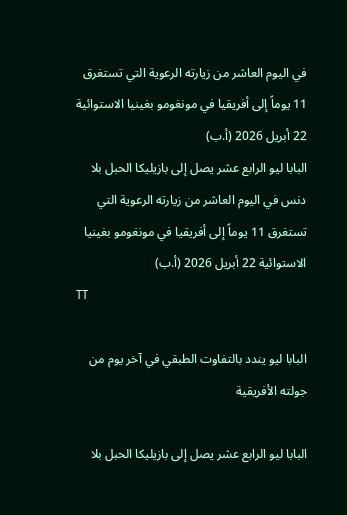في اليوم العاشر من زيارته الرعوية التي تستغرق 11 يوماً إلى أفريقيا في مونغومو بغينيا الاستوائية 22 أبريل 2026 (أ.ب)
البابا ليو الرابع عشر يصل إلى بازيليكا الحبل بلا دنس في اليوم العاشر من زيارته الرعوية التي تستغرق 11 يوماً إلى أفريقيا في مونغومو بغينيا الاستوائية 22 أبريل 2026 (أ.ب)
TT

البابا ليو يندد بالتفاوت الطبقي في آخر يوم من جولته الأفريقية

البابا ليو الرابع عشر يصل إلى بازيليكا الحبل بلا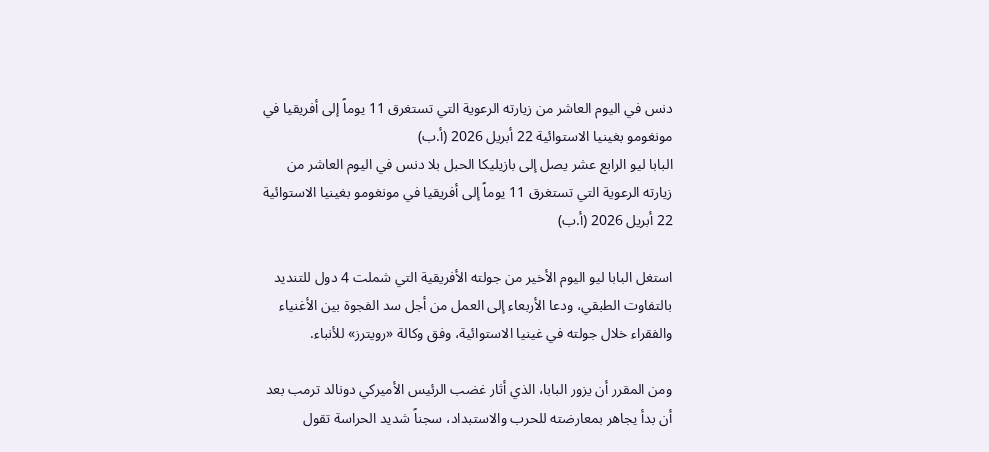دنس في اليوم العاشر من زيارته الرعوية التي تستغرق 11 يوماً إلى أفريقيا في مونغومو بغينيا الاستوائية 22 أبريل 2026 (أ.ب)
البابا ليو الرابع عشر يصل إلى بازيليكا الحبل بلا دنس في اليوم العاشر من زيارته الرعوية التي تستغرق 11 يوماً إلى أفريقيا في مونغومو بغينيا الاستوائية 22 أبريل 2026 (أ.ب)

استغل البابا ليو اليوم الأخير من جولته الأفريقية التي شملت 4 دول للتنديد بالتفاوت الطبقي، ودعا الأربعاء إلى العمل من أجل سد الفجوة بين الأغنياء والفقراء خلال جولته في غينيا الاستوائية، وفق وكالة «رويترز» للأنباء.

ومن المقرر أن يزور البابا، الذي أثار غضب الرئيس الأميركي دونالد ترمب بعد أن بدأ يجاهر بمعارضته للحرب والاستبداد، سجناً شديد الحراسة تقول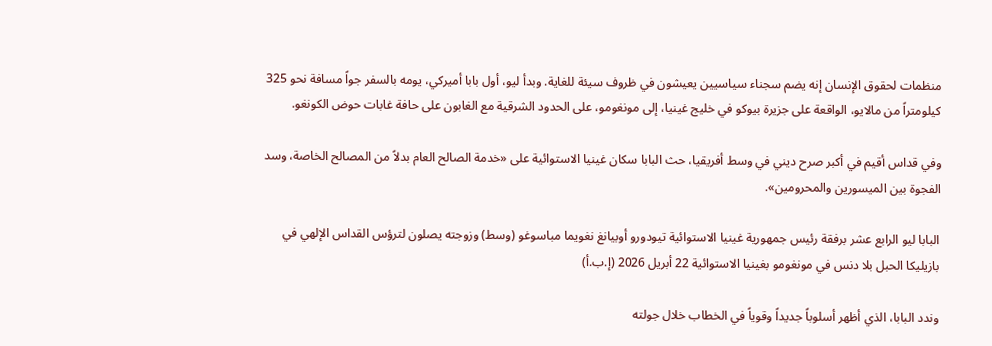منظمات لحقوق الإنسان إنه يضم سجناء سياسيين يعيشون في ظروف سيئة للغاية. وبدأ ليو، أول بابا أميركي، يومه بالسفر جواً مسافة نحو 325 كيلومتراً من مالايو، الواقعة على جزيرة بيوكو في خليج غينيا، إلى مونغومو، على الحدود الشرقية مع الغابون على حافة غابات حوض الكونغو.

وفي قداس أقيم في أكبر صرح ديني في وسط أفريقيا، حث البابا سكان غينيا الاستوائية على «خدمة الصالح العام بدلاً من المصالح الخاصة، وسد الفجوة بين الميسورين والمحرومين».

البابا ليو الرابع عشر برفقة رئيس جمهورية غينيا الاستوائية تيودورو أوبيانغ نغويما مباسوغو (وسط) وزوجته يصلون لترؤس القداس الإلهي في بازيليكا الحبل بلا دنس في مونغومو بغينيا الاستوائية 22 أبريل 2026 (إ.ب.أ)

وندد البابا، الذي أظهر أسلوباً جديداً وقوياً في الخطاب خلال جولته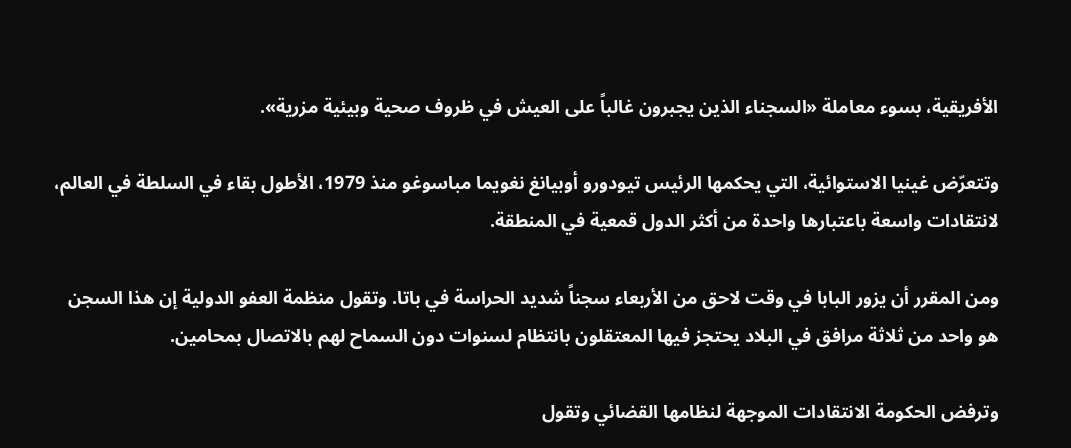الأفريقية، بسوء معاملة «السجناء الذين يجبرون غالباً على العيش في ظروف صحية وبيئية مزرية».

وتتعرّض غينيا الاستوائية، التي يحكمها الرئيس تيودورو أوبيانغ نغويما مباسوغو منذ 1979، الأطول بقاء في السلطة في العالم، لانتقادات واسعة باعتبارها واحدة من أكثر الدول قمعية في المنطقة.

ومن المقرر أن يزور البابا في وقت لاحق من الأربعاء سجناً شديد الحراسة في باتا. وتقول منظمة العفو الدولية إن هذا السجن هو واحد من ثلاثة مرافق في البلاد يحتجز فيها المعتقلون بانتظام لسنوات دون السماح لهم بالاتصال بمحامين.

وترفض الحكومة الانتقادات الموجهة لنظامها القضائي وتقول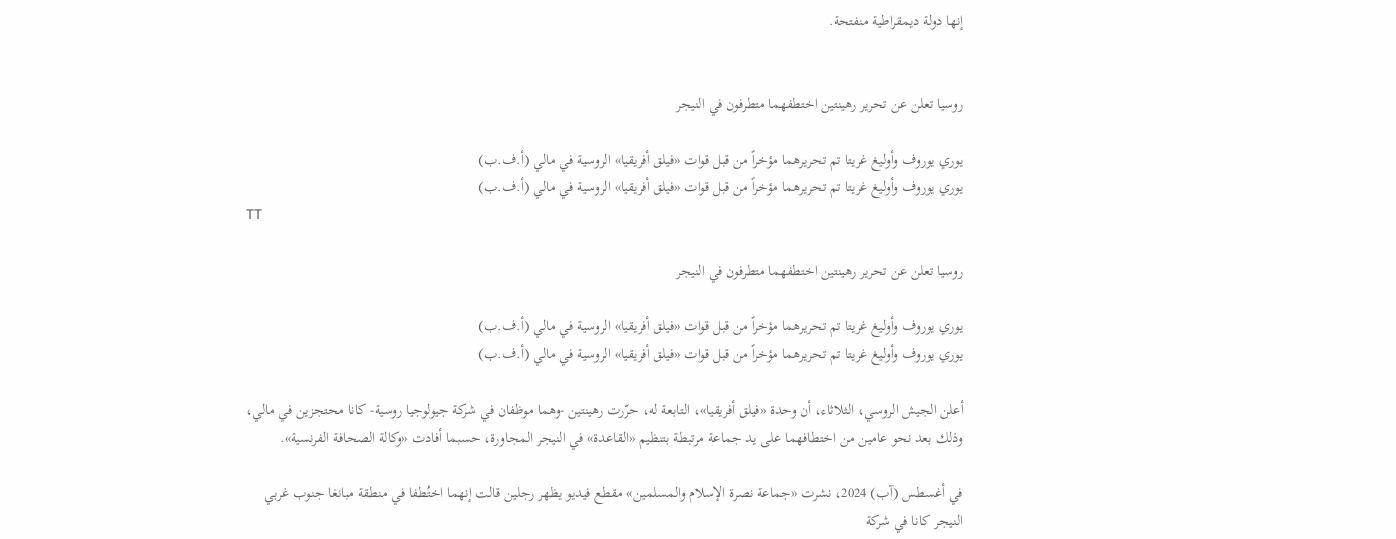إنها دولة ديمقراطية منفتحة.


روسيا تعلن عن تحرير رهينتين اختطفهما متطرفون في النيجر

يوري يوروف وأوليغ غريتا تم تحريرهما مؤخراً من قبل قوات «فيلق أفريقيا» الروسية في مالي (أ.ف.ب)
يوري يوروف وأوليغ غريتا تم تحريرهما مؤخراً من قبل قوات «فيلق أفريقيا» الروسية في مالي (أ.ف.ب)
TT

روسيا تعلن عن تحرير رهينتين اختطفهما متطرفون في النيجر

يوري يوروف وأوليغ غريتا تم تحريرهما مؤخراً من قبل قوات «فيلق أفريقيا» الروسية في مالي (أ.ف.ب)
يوري يوروف وأوليغ غريتا تم تحريرهما مؤخراً من قبل قوات «فيلق أفريقيا» الروسية في مالي (أ.ف.ب)

أعلن الجيش الروسي، الثلاثاء، أن وحدة «فيلق أفريقيا»، التابعة له، حرّرت رهينتين -وهما موظفان في شركة جيولوجيا روسية- كانا محتجزين في مالي، وذلك بعد نحو عامين من اختطافهما على يد جماعة مرتبطة بتنظيم «القاعدة» في النيجر المجاورة، حسبما أفادت «وكالة الصحافة الفرنسية».

في أغسطس (آب) 2024، نشرت «جماعة نصرة الإسلام والمسلمين» مقطع فيديو يظهر رجلين قالت إنهما اختُطفا في منطقة مبانغا جنوب غربي النيجر كانا في شركة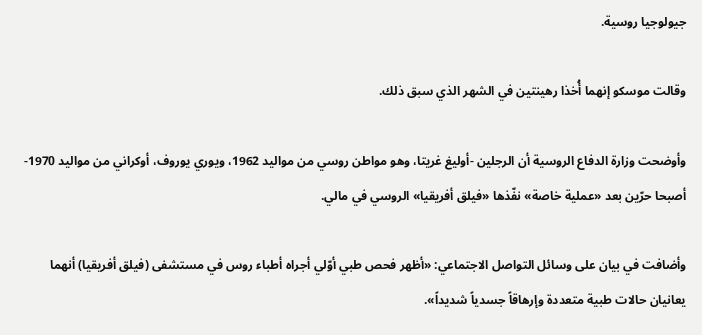جيولوجيا روسية.

وقالت موسكو إنهما أُخذا رهينتين في الشهر الذي سبق ذلك.

وأوضحت وزارة الدفاع الروسية أن الرجلين -أوليغ غريتا، وهو مواطن روسي من مواليد 1962، ويوري يوروف، أوكراني من مواليد 1970- أصبحا حرّين بعد «عملية خاصة» نفّذها «فيلق أفريقيا» الروسي في مالي.

وأضافت في بيان على وسائل التواصل الاجتماعي: «أظهر فحص طبي أوّلي أجراه أطباء روس في مستشفى (فيلق أفريقيا) أنهما يعانيان حالات طبية متعددة وإرهاقاً جسدياً شديداً».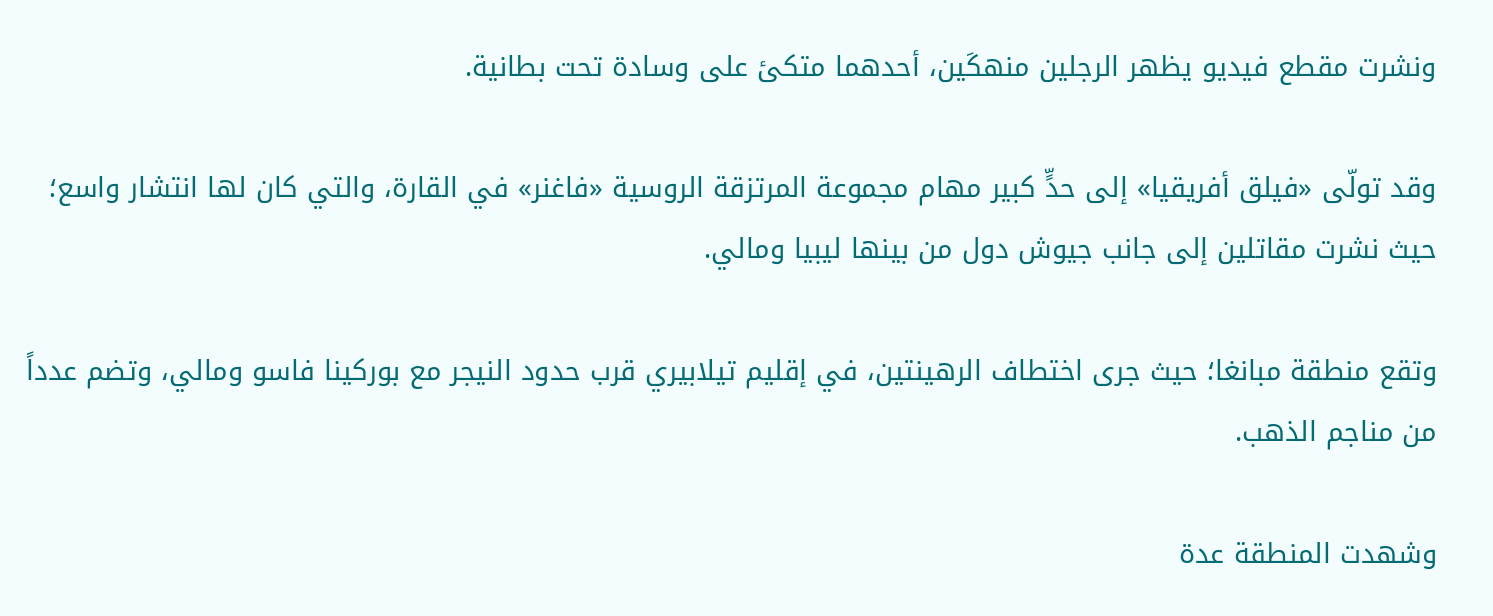ونشرت مقطع فيديو يظهر الرجلين منهكَين، أحدهما متكئ على وسادة تحت بطانية.

وقد تولّى «فيلق أفريقيا» إلى حدٍّ كبير مهام مجموعة المرتزقة الروسية «فاغنر» في القارة، والتي كان لها انتشار واسع؛ حيث نشرت مقاتلين إلى جانب جيوش دول من بينها ليبيا ومالي.

وتقع منطقة مبانغا؛ حيث جرى اختطاف الرهينتين، في إقليم تيلابيري قرب حدود النيجر مع بوركينا فاسو ومالي، وتضم عدداً من مناجم الذهب.

وشهدت المنطقة عدة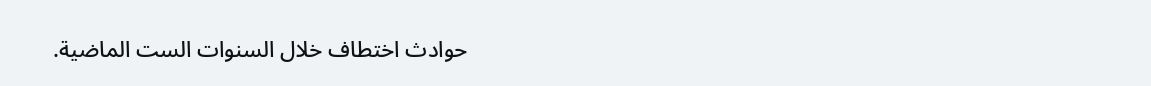حوادث اختطاف خلال السنوات الست الماضية.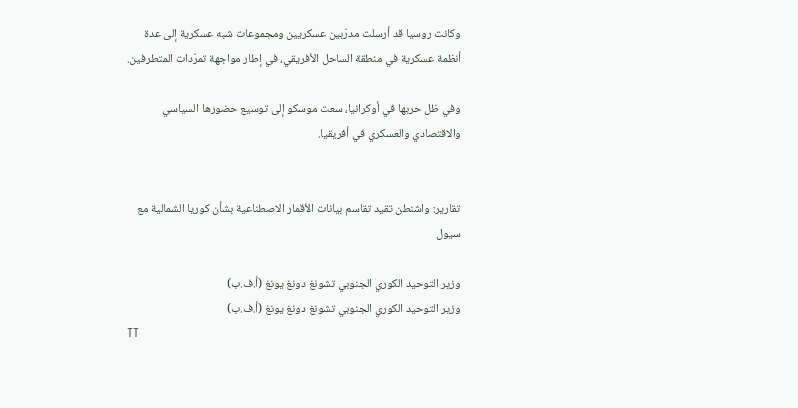وكانت روسيا قد أرسلت مدرّبين عسكريين ومجموعات شبه عسكرية إلى عدة أنظمة عسكرية في منطقة الساحل الأفريقي، في إطار مواجهة تمرّدات المتطرفين.

وفي ظل حربها في أوكرانيا، سعت موسكو إلى توسيع حضورها السياسي والاقتصادي والعسكري في أفريقيا.


تقارير: واشنطن تقيد تقاسم بيانات الأقمار الاصطناعية بشأن كوريا الشمالية مع سيول

وزير التوحيد الكوري الجنوبي تشونغ دونغ يونغ (أ.ف.ب)
وزير التوحيد الكوري الجنوبي تشونغ دونغ يونغ (أ.ف.ب)
TT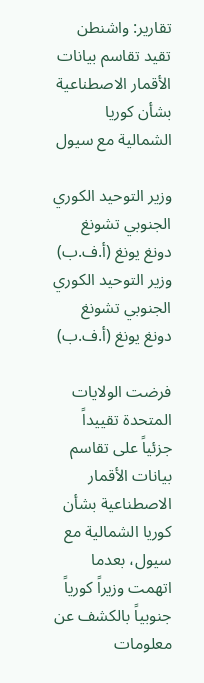تقارير: واشنطن تقيد تقاسم بيانات الأقمار الاصطناعية بشأن كوريا الشمالية مع سيول

وزير التوحيد الكوري الجنوبي تشونغ دونغ يونغ (أ.ف.ب)
وزير التوحيد الكوري الجنوبي تشونغ دونغ يونغ (أ.ف.ب)

فرضت الولايات المتحدة تقييداً جزئياً على تقاسم بيانات الأقمار الاصطناعية بشأن كوريا الشمالية مع سيول، بعدما اتهمت وزيراً كورياً جنوبياً بالكشف عن معلومات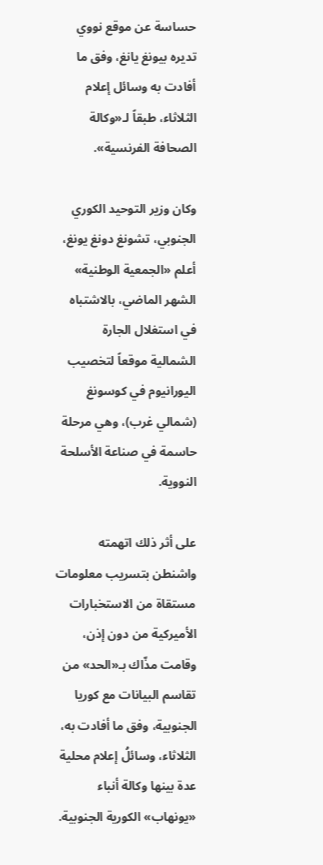حساسة عن موقع نووي تديره بيونغ يانغ، وفق ما أفادت به وسائل إعلام الثلاثاء، طبقاً لـ«وكالة الصحافة الفرنسية».

وكان وزير التوحيد الكوري الجنوبي، تشونغ دونغ يونغ، أعلم «الجمعية الوطنية» الشهر الماضي، بالاشتباه في استغلال الجارة الشمالية موقعاً لتخصيب اليورانيوم في كوسونغ (شمالي غرب)، وهي مرحلة حاسمة في صناعة الأسلحة النووية.

على أثر ذلك اتهمته واشنطن بتسريب معلومات مستقاة من الاستخبارات الأميركية من دون إذن، وقامت مذّاك بـ«الحد» من تقاسم البيانات مع كوريا الجنوبية، وفق ما أفادت به، الثلاثاء، وسائلُ إعلام محلية عدة بينها وكالة أنباء «يونهاب» الكورية الجنوبية.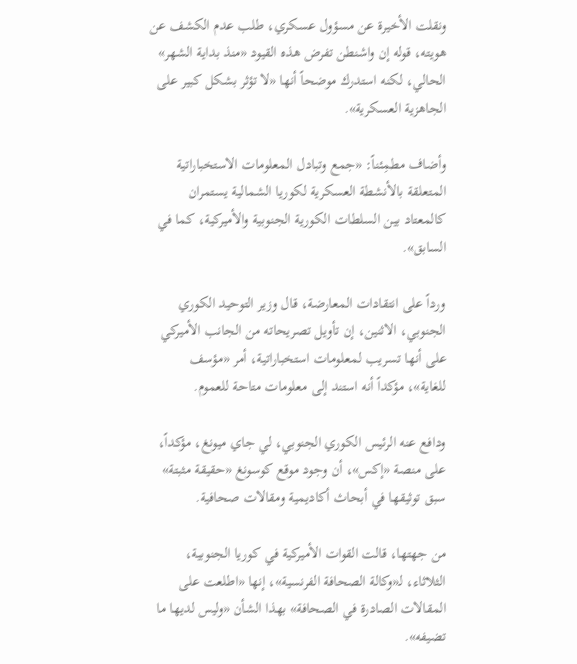ونقلت الأخيرة عن مسؤول عسكري، طلب عدم الكشف عن هويته، قوله إن واشنطن تفرض هذه القيود «منذ بداية الشهر» الحالي، لكنه استدرك موضحاً أنها «لا تؤثر بشكل كبير على الجاهزية العسكرية».

وأضاف مطمِئناً: «جمع وتبادل المعلومات الاستخباراتية المتعلقة بالأنشطة العسكرية لكوريا الشمالية يستمران كالمعتاد بين السلطات الكورية الجنوبية والأميركية، كما في السابق».

ورداً على انتقادات المعارضة، قال وزير التوحيد الكوري الجنوبي، الاثنين، إن تأويل تصريحاته من الجانب الأميركي على أنها تسريب لمعلومات استخباراتية، أمر «مؤسف للغاية»، مؤكداً أنه استند إلى معلومات متاحة للعموم.

ودافع عنه الرئيس الكوري الجنوبي، لي جاي ميونغ، مؤكداً، على منصة «إكس»، أن وجود موقع كوسونغ «حقيقة مثبتة» سبق توثيقها في أبحاث أكاديمية ومقالات صحافية.

من جهتها، قالت القوات الأميركية في كوريا الجنوبية، الثلاثاء، لـ«وكالة الصحافة الفرنسية»، إنها «اطلعت على المقالات الصادرة في الصحافة» بهذا الشأن «وليس لديها ما تضيفه».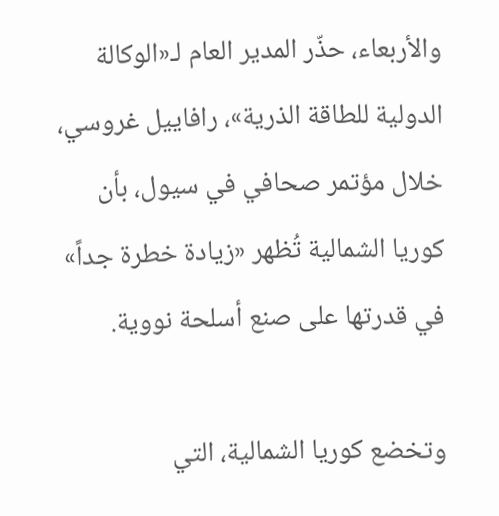والأربعاء، حذّر المدير العام لـ«الوكالة الدولية للطاقة الذرية»، رافاييل غروسي، خلال مؤتمر صحافي في سيول، بأن كوريا الشمالية تُظهر «زيادة خطرة جداً» في قدرتها على صنع أسلحة نووية.

وتخضع كوريا الشمالية، التي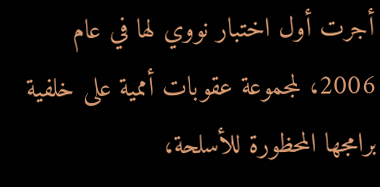أجرت أول اختبار نووي لها في عام 2006، لمجموعة عقوبات أممية على خلفية برامجها المحظورة للأسلحة،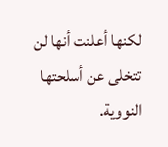لكنها أعلنت أنها لن تتخلى عن أسلحتها النووية.